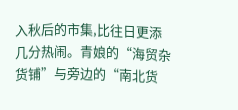入秋后的市集,比往日更添几分热闹。青娘的“海贸杂货铺”与旁边的“南北货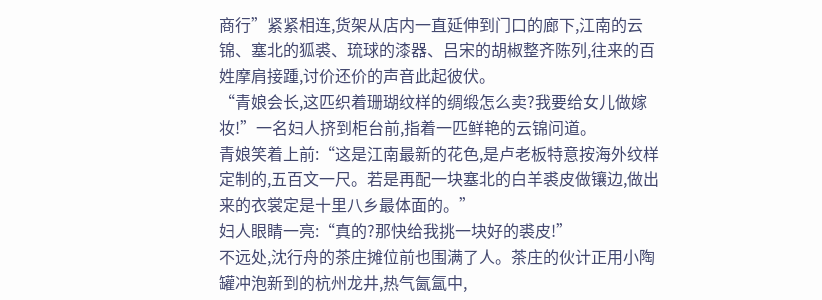商行”紧紧相连,货架从店内一直延伸到门口的廊下,江南的云锦、塞北的狐裘、琉球的漆器、吕宋的胡椒整齐陈列,往来的百姓摩肩接踵,讨价还价的声音此起彼伏。
“青娘会长,这匹织着珊瑚纹样的绸缎怎么卖?我要给女儿做嫁妆!”一名妇人挤到柜台前,指着一匹鲜艳的云锦问道。
青娘笑着上前:“这是江南最新的花色,是卢老板特意按海外纹样定制的,五百文一尺。若是再配一块塞北的白羊裘皮做镶边,做出来的衣裳定是十里八乡最体面的。”
妇人眼睛一亮:“真的?那快给我挑一块好的裘皮!”
不远处,沈行舟的茶庄摊位前也围满了人。茶庄的伙计正用小陶罐冲泡新到的杭州龙井,热气氤氲中,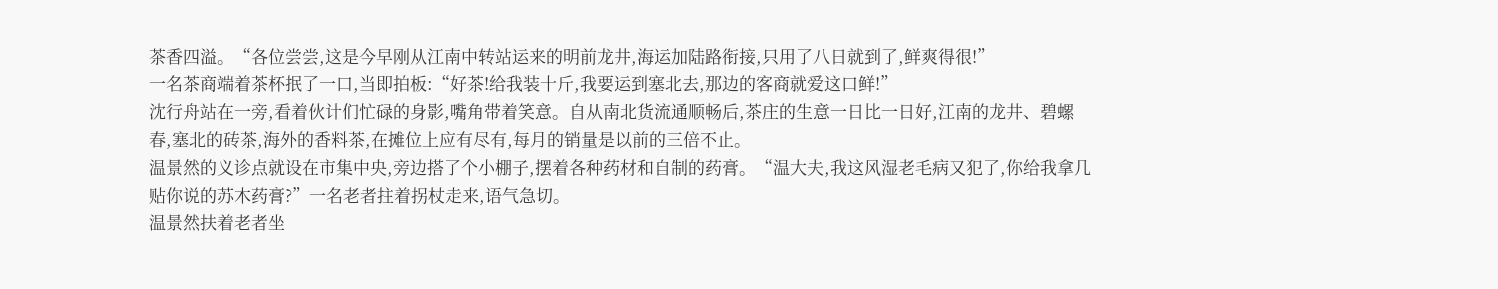茶香四溢。“各位尝尝,这是今早刚从江南中转站运来的明前龙井,海运加陆路衔接,只用了八日就到了,鲜爽得很!”
一名茶商端着茶杯抿了一口,当即拍板:“好茶!给我装十斤,我要运到塞北去,那边的客商就爱这口鲜!”
沈行舟站在一旁,看着伙计们忙碌的身影,嘴角带着笑意。自从南北货流通顺畅后,茶庄的生意一日比一日好,江南的龙井、碧螺春,塞北的砖茶,海外的香料茶,在摊位上应有尽有,每月的销量是以前的三倍不止。
温景然的义诊点就设在市集中央,旁边搭了个小棚子,摆着各种药材和自制的药膏。“温大夫,我这风湿老毛病又犯了,你给我拿几贴你说的苏木药膏?”一名老者拄着拐杖走来,语气急切。
温景然扶着老者坐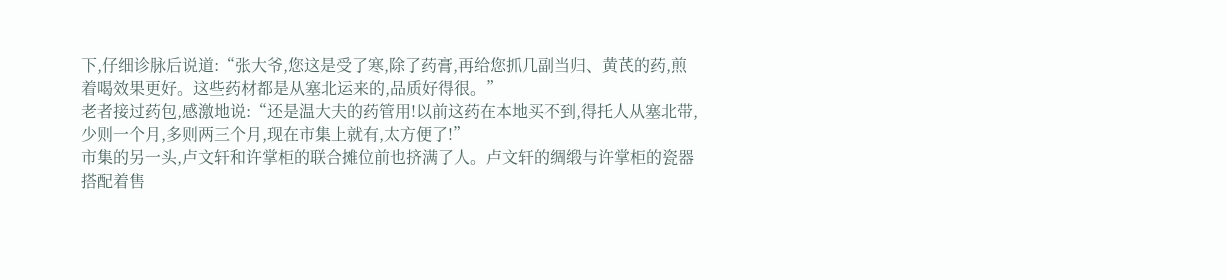下,仔细诊脉后说道:“张大爷,您这是受了寒,除了药膏,再给您抓几副当归、黄芪的药,煎着喝效果更好。这些药材都是从塞北运来的,品质好得很。”
老者接过药包,感激地说:“还是温大夫的药管用!以前这药在本地买不到,得托人从塞北带,少则一个月,多则两三个月,现在市集上就有,太方便了!”
市集的另一头,卢文轩和许掌柜的联合摊位前也挤满了人。卢文轩的绸缎与许掌柜的瓷器搭配着售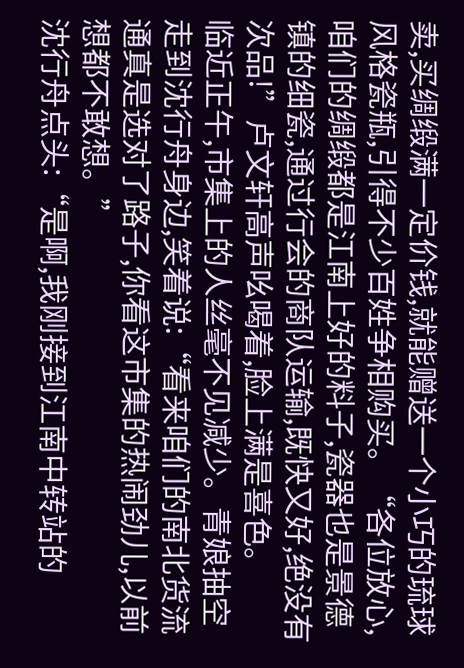卖,买绸缎满一定价钱,就能赠送一个小巧的琉球风格瓷瓶,引得不少百姓争相购买。“各位放心,咱们的绸缎都是江南上好的料子,瓷器也是景德镇的细瓷,通过行会的商队运输,既快又好,绝没有次品!”卢文轩高声吆喝着,脸上满是喜色。
临近正午,市集上的人丝毫不见减少。青娘抽空走到沈行舟身边,笑着说:“看来咱们的南北货流通真是选对了路子,你看这市集的热闹劲儿,以前想都不敢想。”
沈行舟点头:“是啊,我刚接到江南中转站的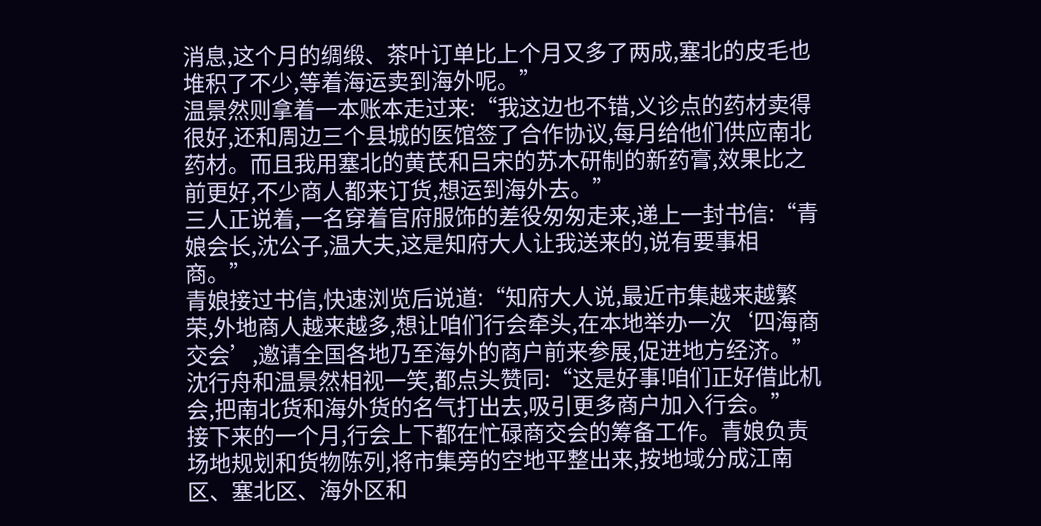消息,这个月的绸缎、茶叶订单比上个月又多了两成,塞北的皮毛也堆积了不少,等着海运卖到海外呢。”
温景然则拿着一本账本走过来:“我这边也不错,义诊点的药材卖得很好,还和周边三个县城的医馆签了合作协议,每月给他们供应南北药材。而且我用塞北的黄芪和吕宋的苏木研制的新药膏,效果比之前更好,不少商人都来订货,想运到海外去。”
三人正说着,一名穿着官府服饰的差役匆匆走来,递上一封书信:“青娘会长,沈公子,温大夫,这是知府大人让我送来的,说有要事相商。”
青娘接过书信,快速浏览后说道:“知府大人说,最近市集越来越繁荣,外地商人越来越多,想让咱们行会牵头,在本地举办一次‘四海商交会’,邀请全国各地乃至海外的商户前来参展,促进地方经济。”
沈行舟和温景然相视一笑,都点头赞同:“这是好事!咱们正好借此机会,把南北货和海外货的名气打出去,吸引更多商户加入行会。”
接下来的一个月,行会上下都在忙碌商交会的筹备工作。青娘负责场地规划和货物陈列,将市集旁的空地平整出来,按地域分成江南区、塞北区、海外区和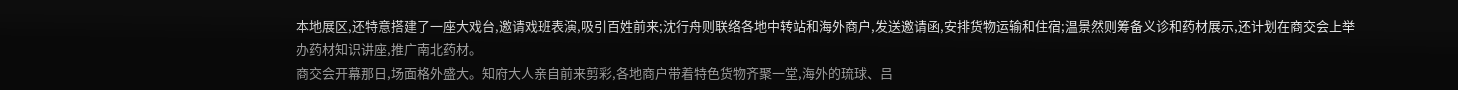本地展区,还特意搭建了一座大戏台,邀请戏班表演,吸引百姓前来;沈行舟则联络各地中转站和海外商户,发送邀请函,安排货物运输和住宿;温景然则筹备义诊和药材展示,还计划在商交会上举办药材知识讲座,推广南北药材。
商交会开幕那日,场面格外盛大。知府大人亲自前来剪彩,各地商户带着特色货物齐聚一堂,海外的琉球、吕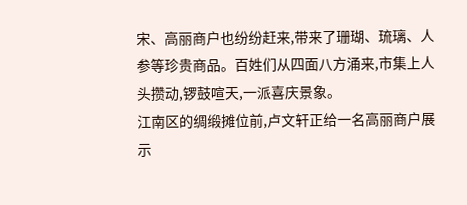宋、高丽商户也纷纷赶来,带来了珊瑚、琉璃、人参等珍贵商品。百姓们从四面八方涌来,市集上人头攒动,锣鼓喧天,一派喜庆景象。
江南区的绸缎摊位前,卢文轩正给一名高丽商户展示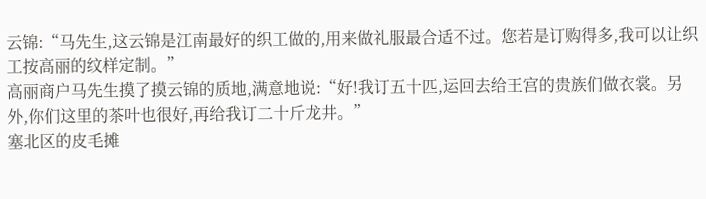云锦:“马先生,这云锦是江南最好的织工做的,用来做礼服最合适不过。您若是订购得多,我可以让织工按高丽的纹样定制。”
高丽商户马先生摸了摸云锦的质地,满意地说:“好!我订五十匹,运回去给王宫的贵族们做衣裳。另外,你们这里的茶叶也很好,再给我订二十斤龙井。”
塞北区的皮毛摊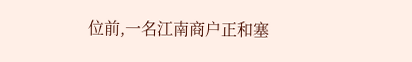位前,一名江南商户正和塞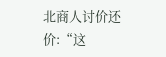北商人讨价还价:“这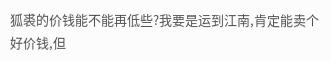狐裘的价钱能不能再低些?我要是运到江南,肯定能卖个好价钱,但